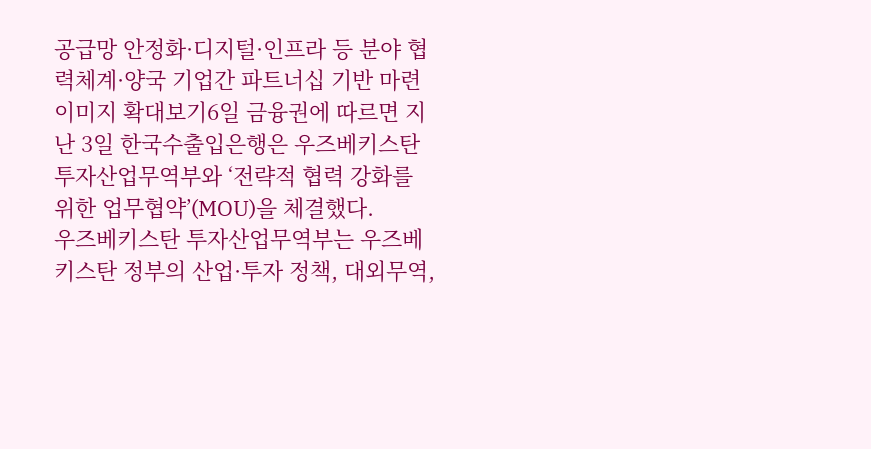공급망 안정화·디지털·인프라 등 분야 협력체계·양국 기업간 파트너십 기반 마련
이미지 확대보기6일 금융권에 따르면 지난 3일 한국수출입은행은 우즈베키스탄 투자산업무역부와 ‘전략적 협력 강화를 위한 업무협약’(MOU)을 체결했다.
우즈베키스탄 투자산업무역부는 우즈베키스탄 정부의 산업·투자 정책, 대외무역,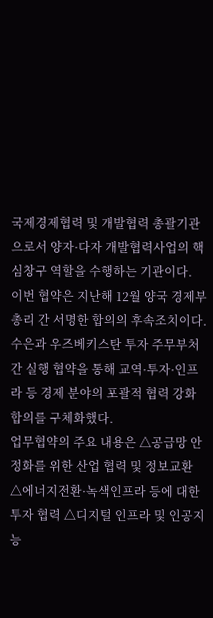국제경제협력 및 개발협력 총괄기관으로서 양자·다자 개발협력사업의 핵심창구 역할을 수행하는 기관이다.
이번 협약은 지난해 12월 양국 경제부총리 간 서명한 합의의 후속조치이다. 수은과 우즈베키스탄 투자 주무부처 간 실행 협약을 통해 교역·투자·인프라 등 경제 분야의 포괄적 협력 강화 합의를 구체화했다.
업무협약의 주요 내용은 △공급망 안정화를 위한 산업 협력 및 정보교환 △에너지전환·녹색인프라 등에 대한 투자 협력 △디지털 인프라 및 인공지능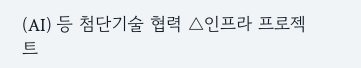(AI) 등 첨단기술 협력 △인프라 프로젝트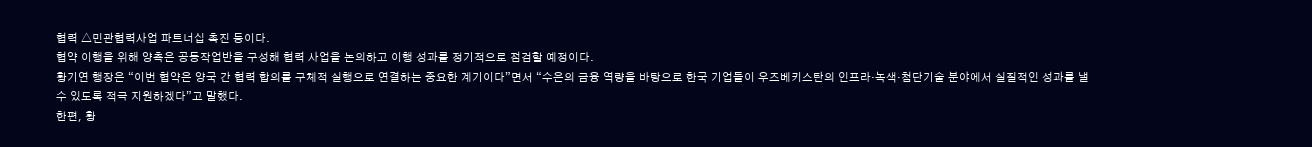협력 △민관협력사업 파트너십 촉진 등이다.
협약 이행을 위해 양측은 공동작업반을 구성해 협력 사업을 논의하고 이행 성과를 정기적으로 점검할 예정이다.
황기연 행장은 “이번 협약은 양국 간 협력 합의를 구체적 실행으로 연결하는 중요한 계기이다”면서 “수은의 금융 역량을 바탕으로 한국 기업들이 우즈베키스탄의 인프라·녹색·첨단기술 분야에서 실질적인 성과를 낼 수 있도록 적극 지원하겠다”고 말했다.
한편, 황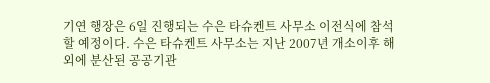기연 행장은 6일 진행되는 수은 타슈켄트 사무소 이전식에 참석할 예정이다. 수은 타슈켄트 사무소는 지난 2007년 개소이후 해외에 분산된 공공기관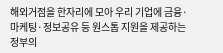해외거점을 한자리에 모아 우리 기업에 금융·마케팅·정보공유 등 원스톱 지원을 제공하는 정부의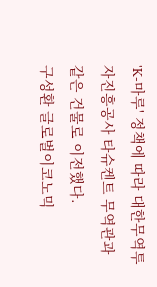'K-마루' 정책에 따라 대한무역투자진흥공사 타슈켄트 무역관과 같은 건물로 이전했다.
구성환 글로벌이코노믹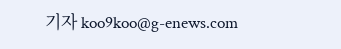기자 koo9koo@g-enews.com